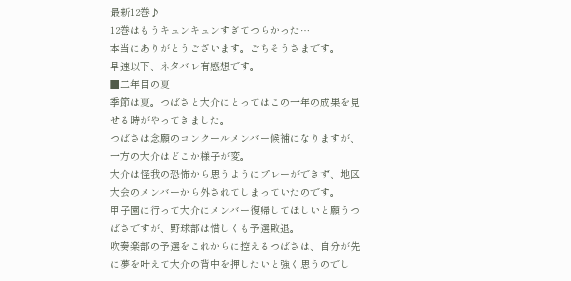最新12巻♪
12巻はもうキュンキュンすぎてつらかった…
本当にありがとうございます。ごちそうさまです。
早速以下、ネタバレ有感想です。
■二年目の夏
季節は夏。つばさと大介にとってはこの一年の成果を見せる時がやってきました。
つばさは念願のコンクールメンバー候補になりますが、一方の大介はどこか様子が変。
大介は怪我の恐怖から思うようにプレーができず、地区大会のメンバーから外されてしまっていたのです。
甲子園に行って大介にメンバー復帰してほしいと願うつばさですが、野球部は惜しくも予選敗退。
吹奏楽部の予選をこれからに控えるつばさは、自分が先に夢を叶えて大介の背中を押したいと強く思うのでし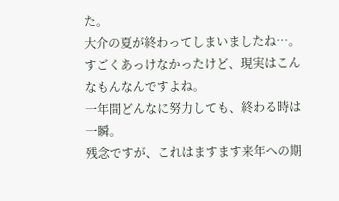た。
大介の夏が終わってしまいましたね…。
すごくあっけなかったけど、現実はこんなもんなんですよね。
一年間どんなに努力しても、終わる時は一瞬。
残念ですが、これはますます来年への期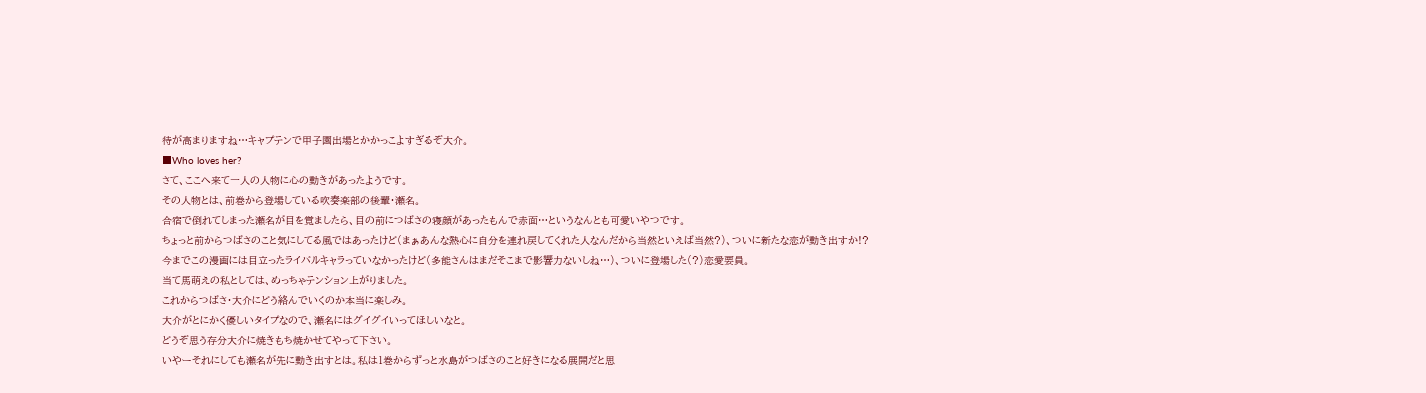待が高まりますね…キャプテンで甲子園出場とかかっこよすぎるぞ大介。
■Who loves her?
さて、ここへ来て一人の人物に心の動きがあったようです。
その人物とは、前巻から登場している吹奏楽部の後輩・瀬名。
合宿で倒れてしまった瀬名が目を覚ましたら、目の前につばさの寝顔があったもんで赤面…というなんとも可愛いやつです。
ちょっと前からつばさのこと気にしてる風ではあったけど(まぁあんな熱心に自分を連れ戻してくれた人なんだから当然といえば当然?)、ついに新たな恋が動き出すか!?
今までこの漫画には目立ったライバルキャラっていなかったけど(多能さんはまだそこまで影響力ないしね…)、ついに登場した(?)恋愛要員。
当て馬萌えの私としては、めっちゃテンション上がりました。
これからつばさ・大介にどう絡んでいくのか本当に楽しみ。
大介がとにかく優しいタイプなので、瀬名にはグイグイいってほしいなと。
どうぞ思う存分大介に焼きもち焼かせてやって下さい。
いやーそれにしても瀬名が先に動き出すとは。私は1巻からずっと水島がつばさのこと好きになる展開だと思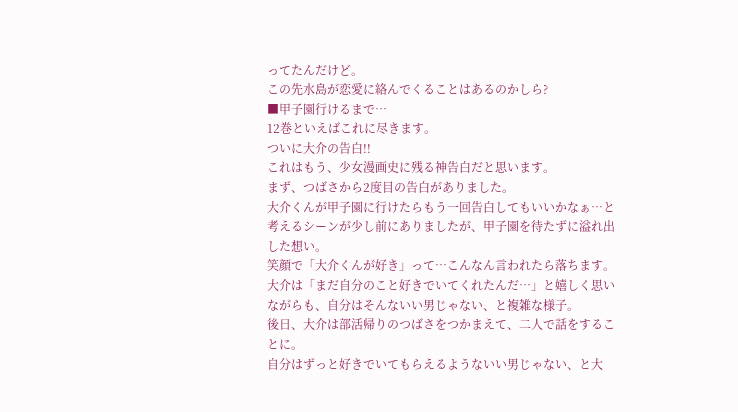ってたんだけど。
この先水島が恋愛に絡んでくることはあるのかしら?
■甲子園行けるまで…
12巻といえばこれに尽きます。
ついに大介の告白!!
これはもう、少女漫画史に残る神告白だと思います。
まず、つばさから2度目の告白がありました。
大介くんが甲子園に行けたらもう一回告白してもいいかなぁ…と考えるシーンが少し前にありましたが、甲子園を待たずに溢れ出した想い。
笑顔で「大介くんが好き」って…こんなん言われたら落ちます。
大介は「まだ自分のこと好きでいてくれたんだ…」と嬉しく思いながらも、自分はそんないい男じゃない、と複雑な様子。
後日、大介は部活帰りのつばさをつかまえて、二人で話をすることに。
自分はずっと好きでいてもらえるようないい男じゃない、と大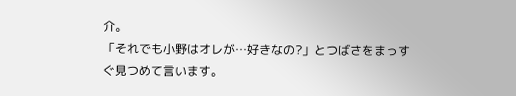介。
「それでも小野はオレが…好きなの?」とつばさをまっすぐ見つめて言います。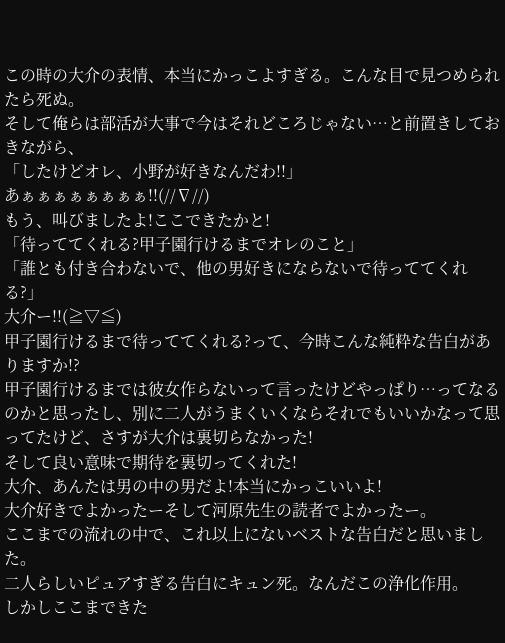この時の大介の表情、本当にかっこよすぎる。こんな目で見つめられたら死ぬ。
そして俺らは部活が大事で今はそれどころじゃない…と前置きしておきながら、
「したけどオレ、小野が好きなんだわ!!」
あぁぁぁぁぁぁぁぁ!!(//∇//)
もう、叫びましたよ!ここできたかと!
「待っててくれる?甲子園行けるまでオレのこと」
「誰とも付き合わないで、他の男好きにならないで待っててくれる?」
大介ー!!(≧▽≦)
甲子園行けるまで待っててくれる?って、今時こんな純粋な告白がありますか!?
甲子園行けるまでは彼女作らないって言ったけどやっぱり…ってなるのかと思ったし、別に二人がうまくいくならそれでもいいかなって思ってたけど、さすが大介は裏切らなかった!
そして良い意味で期待を裏切ってくれた!
大介、あんたは男の中の男だよ!本当にかっこいいよ!
大介好きでよかったーそして河原先生の読者でよかったー。
ここまでの流れの中で、これ以上にないベストな告白だと思いました。
二人らしいピュアすぎる告白にキュン死。なんだこの浄化作用。
しかしここまできた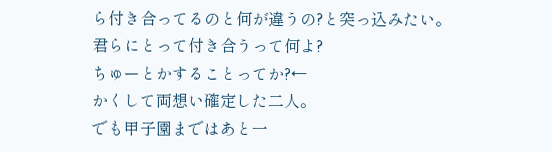ら付き合ってるのと何が違うの?と突っ込みたい。
君らにとって付き合うって何よ?
ちゅーとかすることってか?←
かくして両想い確定した二人。
でも甲子園まではあと一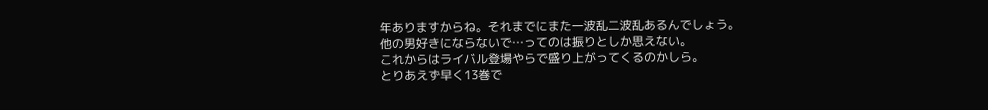年ありますからね。それまでにまた一波乱二波乱あるんでしょう。
他の男好きにならないで…ってのは振りとしか思えない。
これからはライバル登場やらで盛り上がってくるのかしら。
とりあえず早く13巻で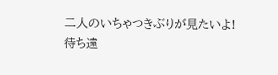二人のいちゃつきぶりが見たいよ!
待ち遠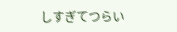しすぎてつらい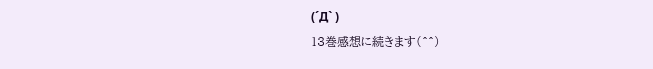(´Д` )
13巻感想に続きます(^^)